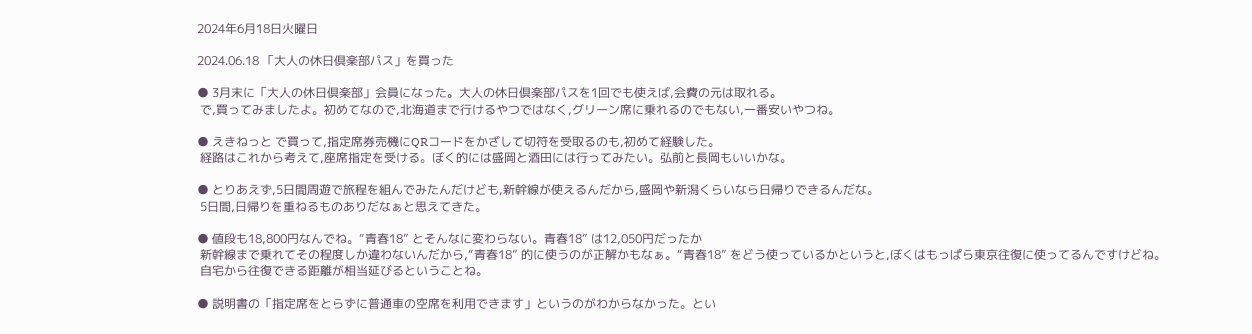2024年6月18日火曜日

2024.06.18 「大人の休日倶楽部パス」を買った

● 3月末に「大人の休日倶楽部」会員になった。大人の休日倶楽部パスを1回でも使えば,会費の元は取れる。
 で,買ってみましたよ。初めてなので,北海道まで行けるやつではなく,グリーン席に乗れるのでもない,一番安いやつね。

● えきねっと で買って,指定席券売機にQRコードをかざして切符を受取るのも,初めて経験した。
 経路はこれから考えて,座席指定を受ける。ぼく的には盛岡と酒田には行ってみたい。弘前と長岡もいいかな。

● とりあえず,5日間周遊で旅程を組んでみたんだけども,新幹線が使えるんだから,盛岡や新潟くらいなら日帰りできるんだな。
 5日間,日帰りを重ねるものありだなぁと思えてきた。

● 値段も18,800円なんでね。“青春18” とそんなに変わらない。青春18” は12,050円だったか
 新幹線まで乗れてその程度しか違わないんだから,“青春18” 的に使うのが正解かもなぁ。“青春18” をどう使っているかというと,ぼくはもっぱら東京往復に使ってるんですけどね。
 自宅から往復できる距離が相当延びるということね。

● 説明書の「指定席をとらずに普通車の空席を利用できます」というのがわからなかった。とい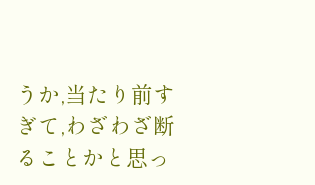うか,当たり前すぎて,わざわざ断ることかと思っ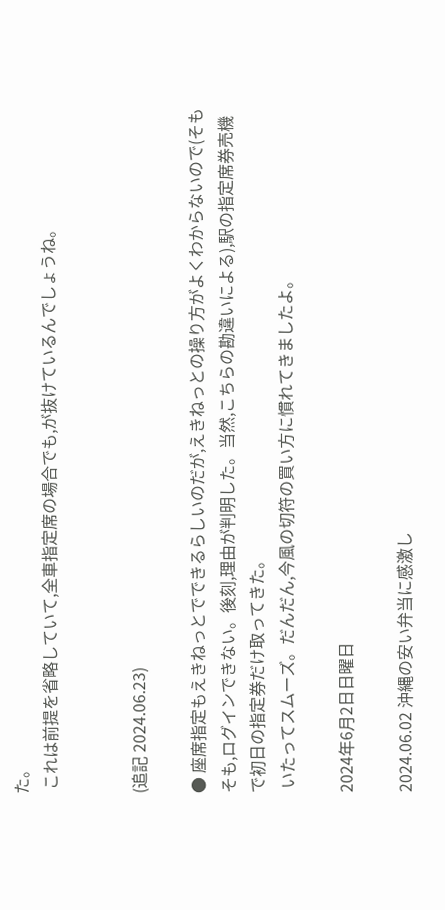た。
 これは前提を省略していて,全車指定席の場合でも,が抜けているんでしょうね。


(追記 2024.06.23)

● 座席指定もえきねっとでできるらしいのだが,えきねっとの操り方がよくわからないので(そもそも,ログインできない。後刻,理由が判明した。当然,こちらの勘違いによる),駅の指定席券売機で初日の指定券だけ取ってきた。
 いたってスムーズ。だんだん,今風の切符の買い方に慣れてきましたよ。

2024年6月2日日曜日

2024.06.02 沖縄の安い弁当に感激し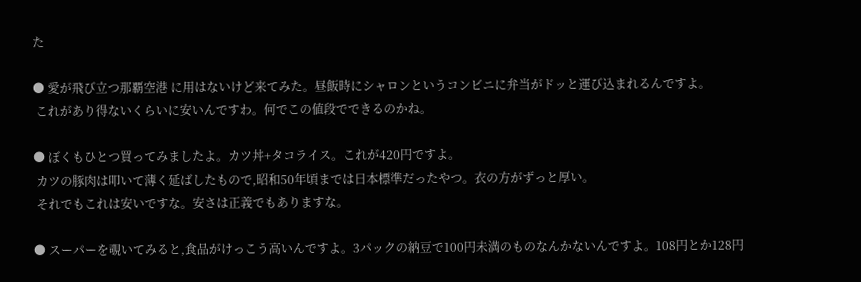た

● 愛が飛び立つ那覇空港 に用はないけど来てみた。昼飯時にシャロンというコンビニに弁当がドッと運び込まれるんですよ。
 これがあり得ないくらいに安いんですわ。何でこの値段でできるのかね。

● ぼくもひとつ買ってみましたよ。カツ丼+タコライス。これが420円ですよ。
 カツの豚肉は叩いて薄く延ばしたもので,昭和50年頃までは日本標準だったやつ。衣の方がずっと厚い。
 それでもこれは安いですな。安さは正義でもありますな。

● スーパーを覗いてみると,食品がけっこう高いんですよ。3パックの納豆で100円未満のものなんかないんですよ。108円とか128円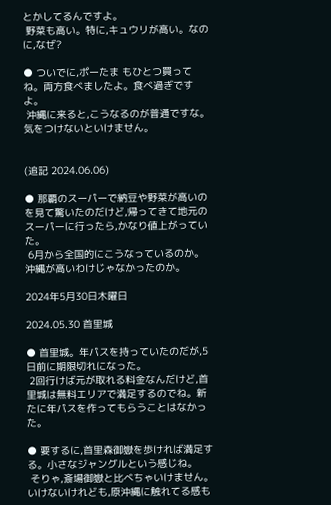とかしてるんですよ。
 野菜も高い。特に,キュウリが高い。なのに,なぜ?

● ついでに,ポーたま もひとつ買ってね。両方食べましたよ。食べ過ぎですよ。
 沖縄に来ると,こうなるのが普通ですな。気をつけないといけません。


(追記 2024.06.06)

● 那覇のスーパーで納豆や野菜が高いのを見て驚いたのだけど,帰ってきて地元のスーパーに行ったら,かなり値上がっていた。
 6月から全国的にこうなっているのか。沖縄が高いわけじゃなかったのか。

2024年5月30日木曜日

2024.05.30 首里城

● 首里城。年パスを持っていたのだが,5日前に期限切れになった。
 2回行けば元が取れる料金なんだけど,首里城は無料エリアで満足するのでね。新たに年パスを作ってもらうことはなかった。

● 要するに,首里森御嶽を歩ければ満足する。小さなジャングルという感じね。
 そりゃ,斎場御嶽と比べちゃいけません。いけないけれども,原沖縄に触れてる感も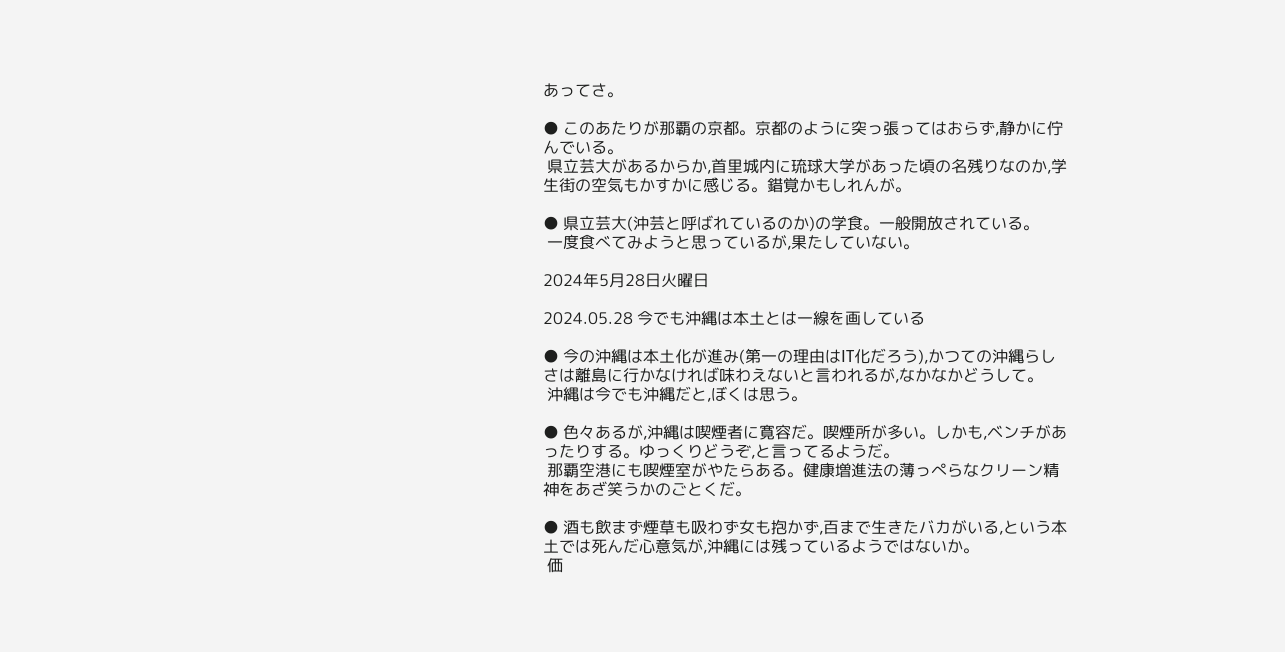あってさ。

● このあたりが那覇の京都。京都のように突っ張ってはおらず,静かに佇んでいる。
 県立芸大があるからか,首里城内に琉球大学があった頃の名残りなのか,学生街の空気もかすかに感じる。錯覚かもしれんが。

● 県立芸大(沖芸と呼ばれているのか)の学食。一般開放されている。
 一度食べてみようと思っているが,果たしていない。

2024年5月28日火曜日

2024.05.28 今でも沖縄は本土とは一線を画している

● 今の沖縄は本土化が進み(第一の理由はIT化だろう),かつての沖縄らしさは離島に行かなければ味わえないと言われるが,なかなかどうして。
 沖縄は今でも沖縄だと,ぼくは思う。

● 色々あるが,沖縄は喫煙者に寛容だ。喫煙所が多い。しかも,ベンチがあったりする。ゆっくりどうぞ,と言ってるようだ。
 那覇空港にも喫煙室がやたらある。健康増進法の薄っぺらなクリーン精神をあざ笑うかのごとくだ。

● 酒も飲まず煙草も吸わず女も抱かず,百まで生きたバカがいる,という本土では死んだ心意気が,沖縄には残っているようではないか。
 価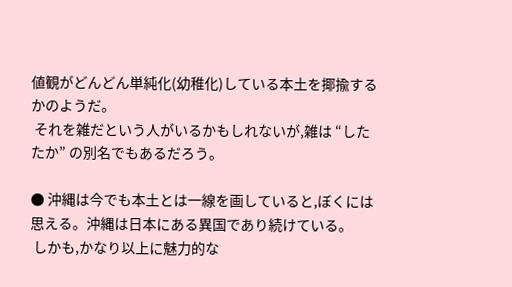値観がどんどん単純化(幼稚化)している本土を揶揄するかのようだ。
 それを雑だという人がいるかもしれないが,雑は “したたか” の別名でもあるだろう。

● 沖縄は今でも本土とは一線を画していると,ぼくには思える。沖縄は日本にある異国であり続けている。
 しかも,かなり以上に魅力的な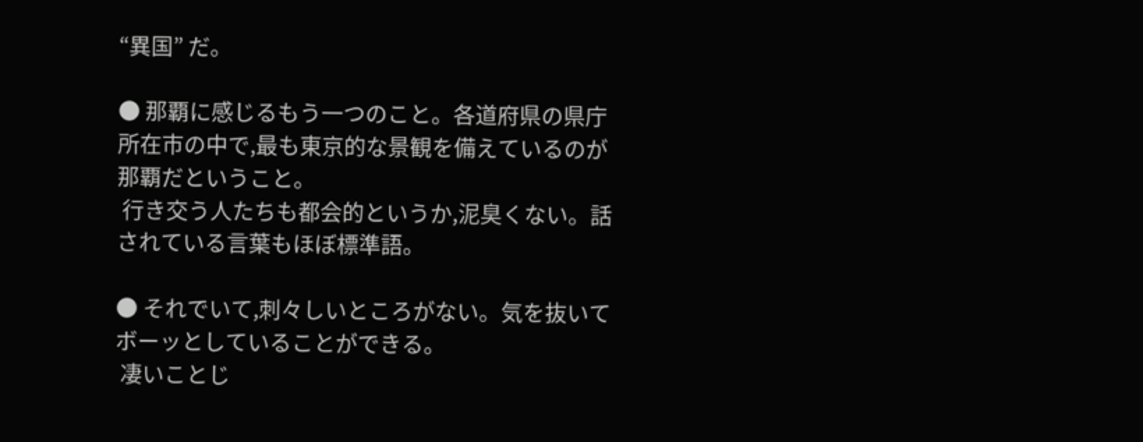“異国” だ。

● 那覇に感じるもう一つのこと。各道府県の県庁所在市の中で,最も東京的な景観を備えているのが那覇だということ。
 行き交う人たちも都会的というか,泥臭くない。話されている言葉もほぼ標準語。

● それでいて,刺々しいところがない。気を抜いてボーッとしていることができる。
 凄いことじ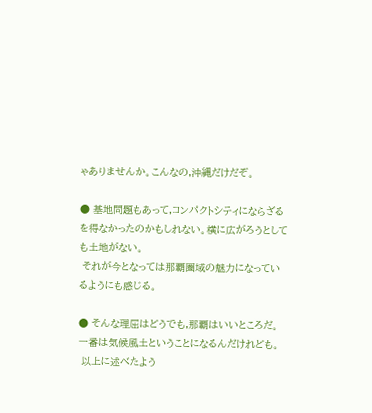ゃありませんか。こんなの,沖縄だけだぞ。

● 基地問題もあって,コンパクトシティにならざるを得なかったのかもしれない。横に広がろうとしても土地がない。
 それが今となっては那覇圏域の魅力になっているようにも感じる。

● そんな理屈はどうでも,那覇はいいところだ。一番は気候風土ということになるんだけれども。
 以上に述べたよう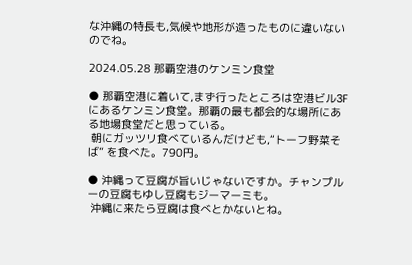な沖縄の特長も,気候や地形が造ったものに違いないのでね。

2024.05.28 那覇空港のケンミン食堂

● 那覇空港に着いて,まず行ったところは空港ビル3Fにあるケンミン食堂。那覇の最も都会的な場所にある地場食堂だと思っている。
 朝にガッツリ食べているんだけども,“トーフ野菜そば” を食べた。790円。

● 沖縄って豆腐が旨いじゃないですか。チャンプルーの豆腐もゆし豆腐もジーマーミも。
 沖縄に来たら豆腐は食べとかないとね。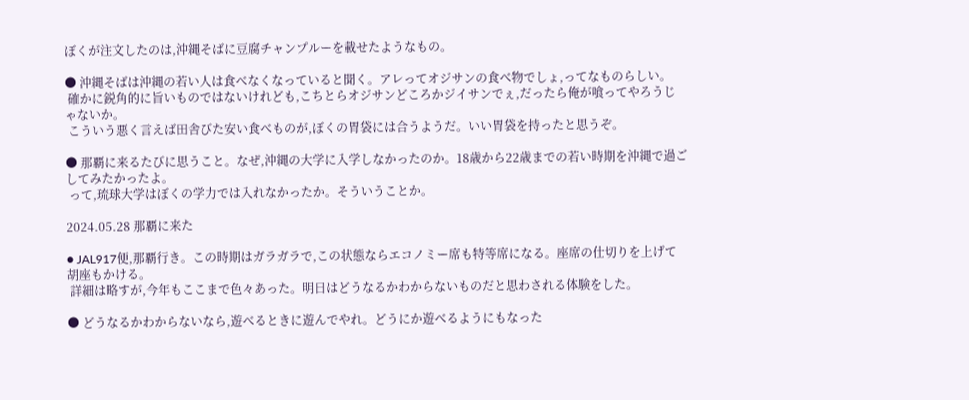ぼくが注文したのは,沖縄そばに豆腐チャンプルーを載せたようなもの。

● 沖縄そばは沖縄の若い人は食べなくなっていると聞く。アレってオジサンの食べ物でしょ,ってなものらしい。
 確かに鋭角的に旨いものではないけれども,こちとらオジサンどころかジイサンでぇ,だったら俺が喰ってやろうじゃないか。
 こういう悪く言えば田舎びた安い食べものが,ぼくの胃袋には合うようだ。いい胃袋を持ったと思うぞ。

● 那覇に来るたびに思うこと。なぜ,沖縄の大学に入学しなかったのか。18歳から22歳までの若い時期を沖縄で過ごしてみたかったよ。
 って,琉球大学はぼくの学力では入れなかったか。そういうことか。

2024.05.28 那覇に来た

● JAL917便,那覇行き。この時期はガラガラで,この状態ならエコノミー席も特等席になる。座席の仕切りを上げて胡座もかける。
 詳細は略すが,今年もここまで色々あった。明日はどうなるかわからないものだと思わされる体験をした。

● どうなるかわからないなら,遊べるときに遊んでやれ。どうにか遊べるようにもなった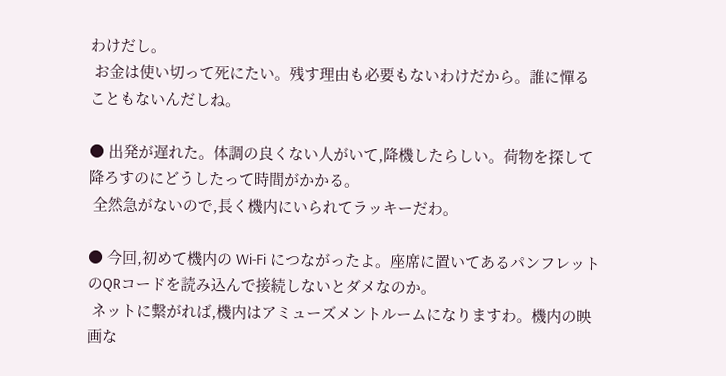わけだし。
 お金は使い切って死にたい。残す理由も必要もないわけだから。誰に憚ることもないんだしね。

● 出発が遅れた。体調の良くない人がいて,降機したらしい。荷物を探して降ろすのにどうしたって時間がかかる。
 全然急がないので,長く機内にいられてラッキーだわ。

● 今回,初めて機内の Wi-Fi につながったよ。座席に置いてあるパンフレットのQRコードを読み込んで接続しないとダメなのか。
 ネットに繋がれば,機内はアミューズメントルームになりますわ。機内の映画な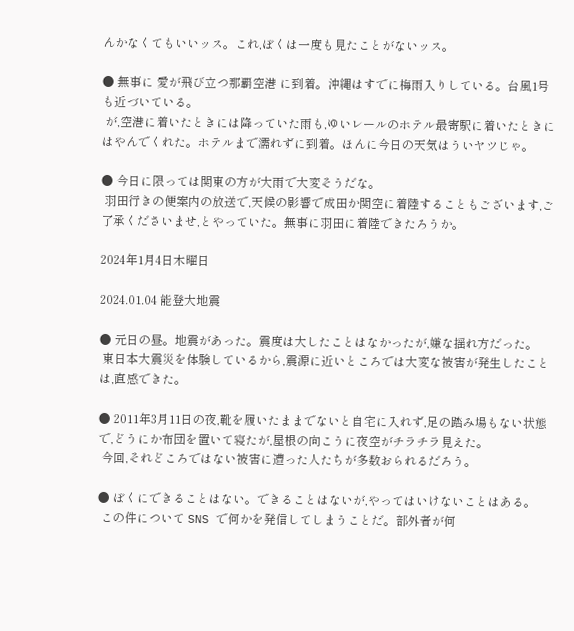んかなくてもいいッス。これ,ぼくは一度も見たことがないッス。

● 無事に 愛が飛び立つ那覇空港 に到着。沖縄はすでに梅雨入りしている。台風1号も近づいている。
 が,空港に着いたときには降っていた雨も,ゆいレールのホテル最寄駅に着いたときにはやんでくれた。ホテルまで濡れずに到着。ほんに今日の天気はういヤツじゃ。

● 今日に限っては関東の方が大雨で大変そうだな。
 羽田行きの便案内の放送で,天候の影響で成田か関空に着陸することもございます,ご了承くださいませ,とやっていた。無事に羽田に着陸できたろうか。

2024年1月4日木曜日

2024.01.04 能登大地震

● 元日の昼。地震があった。震度は大したことはなかったが,嫌な揺れ方だった。
 東日本大震災を体験しているから,震源に近いところでは大変な被害が発生したことは,直感できた。

● 2011年3月11日の夜,靴を履いたままでないと自宅に入れず,足の踏み場もない状態で,どうにか布団を置いて寝たが,屋根の向こうに夜空がチラチラ見えた。
 今回,それどころではない被害に遭った人たちが多数おられるだろう。

● ぼくにできることはない。できることはないが,やってはいけないことはある。
 この件について SNS で何かを発信してしまうことだ。部外者が何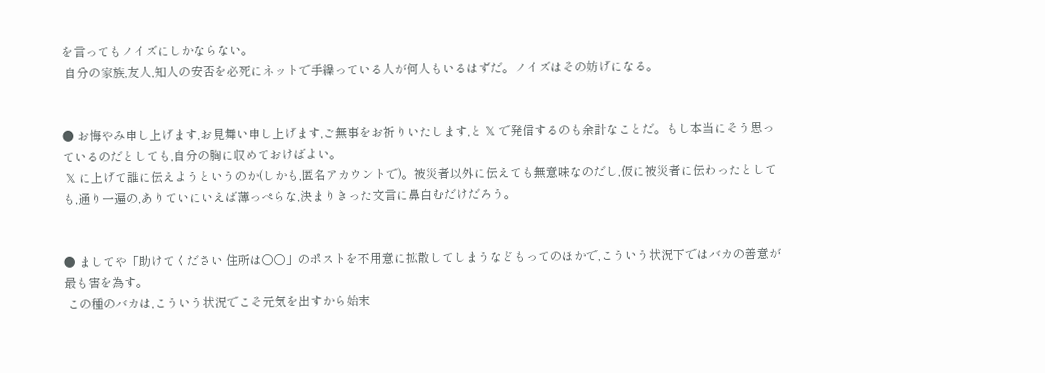を言ってもノイズにしかならない。
 自分の家族,友人,知人の安否を必死にネットで手繰っている人が何人もいるはずだ。ノイズはその妨げになる。


● お悔やみ申し上げます,お見舞い申し上げます,ご無事をお祈りいたします,と 𝕏 で発信するのも余計なことだ。もし本当にそう思っているのだとしても,自分の胸に収めておけばよい。
 𝕏 に上げて誰に伝えようというのか(しかも,匿名アカウントで)。被災者以外に伝えても無意味なのだし,仮に被災者に伝わったとしても,通り一遍の,ありていにいえば薄っぺらな,決まりきった文言に鼻白むだけだろう。


● ましてや「助けてください 住所は○○」のポストを不用意に拡散してしまうなどもってのほかで,こういう状況下ではバカの善意が最も害を為す。
 この種のバカは,こういう状況でこそ元気を出すから始末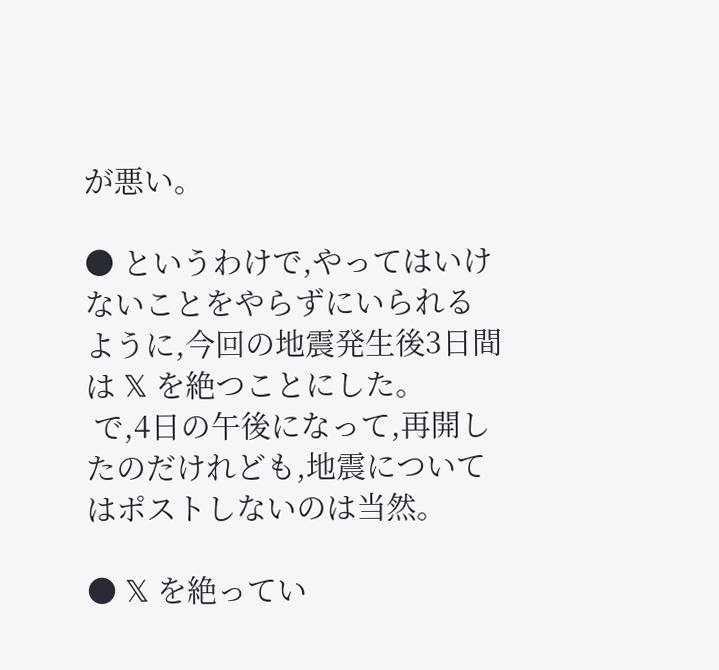が悪い。

● というわけで,やってはいけないことをやらずにいられるように,今回の地震発生後3日間は 𝕏 を絶つことにした。
 で,4日の午後になって,再開したのだけれども,地震についてはポストしないのは当然。

● 𝕏 を絶ってい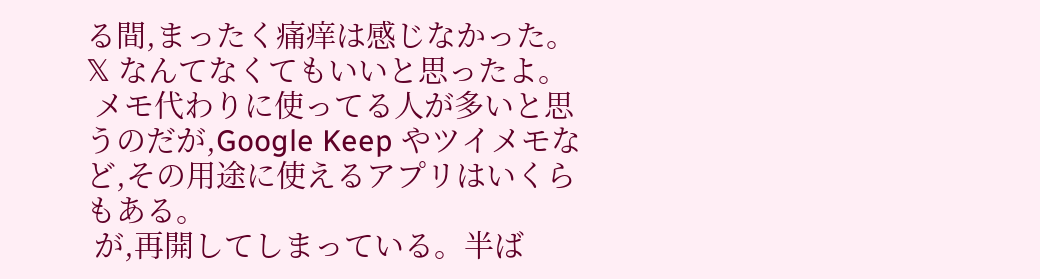る間,まったく痛痒は感じなかった。𝕏 なんてなくてもいいと思ったよ。
 メモ代わりに使ってる人が多いと思うのだが,Google Keep やツイメモなど,その用途に使えるアプリはいくらもある。
 が,再開してしまっている。半ば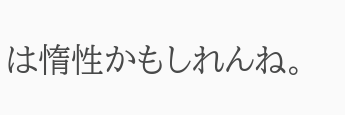は惰性かもしれんね。